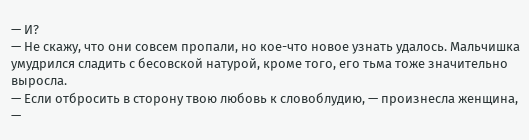— И?
— Не скажу, что они совсем пропали, но кое-что новое узнать удалось. Мальчишка умудрился сладить с бесовской натурой, кроме того, его тьма тоже значительно выросла.
— Если отбросить в сторону твою любовь к словоблудию, — произнесла женщина, —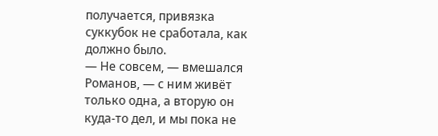получается, привязка суккубок не сработала, как должно было.
— Не совсем, — вмешался Романов, — с ним живёт только одна, а вторую он куда-то дел, и мы пока не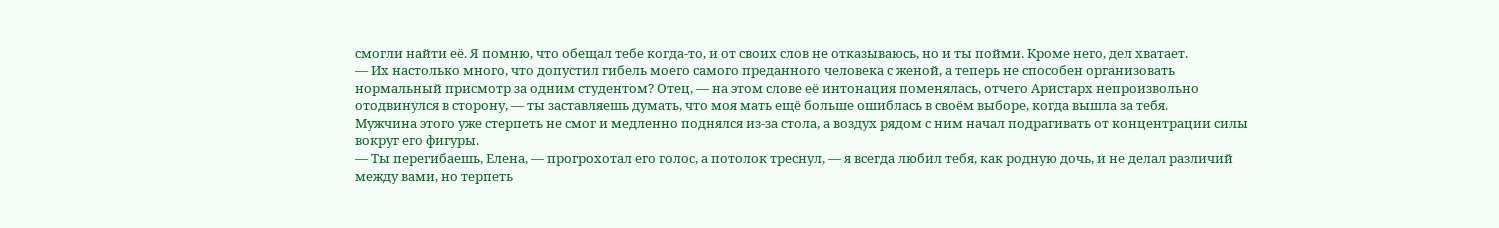смогли найти её. Я помню, что обещал тебе когда-то, и от своих слов не отказываюсь, но и ты пойми. Кроме него, дел хватает.
— Их настолько много, что допустил гибель моего самого преданного человека с женой, а теперь не способен организовать нормальный присмотр за одним студентом? Отец, — на этом слове её интонация поменялась, отчего Аристарх непроизвольно отодвинулся в сторону, — ты заставляешь думать, что моя мать ещё больше ошиблась в своём выборе, когда вышла за тебя.
Мужчина этого уже стерпеть не смог и медленно поднялся из-за стола, а воздух рядом с ним начал подрагивать от концентрации силы вокруг его фигуры.
— Ты перегибаешь, Елена, — прогрохотал его голос, а потолок треснул, — я всегда любил тебя, как родную дочь, и не делал различий между вами, но терпеть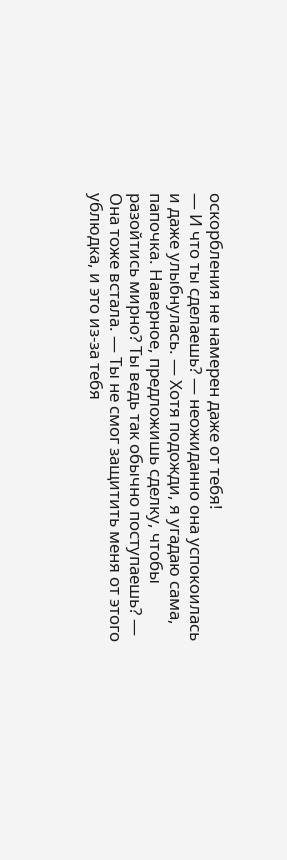оскорбления не намерен даже от тебя!
— И что ты сделаешь? — неожиданно она успокоилась и даже улыбнулась. — Хотя подожди, я угадаю сама, папочка. Наверное, предложишь сделку, чтобы разойтись мирно? Ты ведь так обычно поступаешь? — Она тоже встала. — Ты не смог защитить меня от этого ублюдка, и это из-за тебя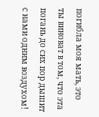погибла моя мать, это ты виноват в том, что эта погань до сих пор дышит с нами одним воздухом!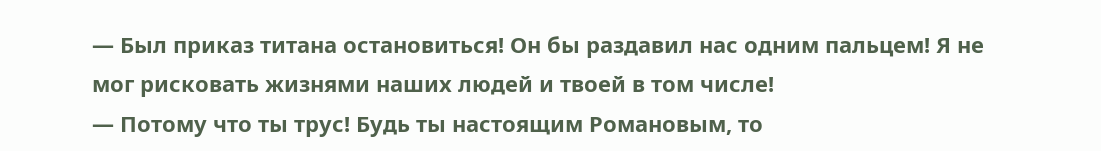— Был приказ титана остановиться! Он бы раздавил нас одним пальцем! Я не мог рисковать жизнями наших людей и твоей в том числе!
— Потому что ты трус! Будь ты настоящим Романовым, то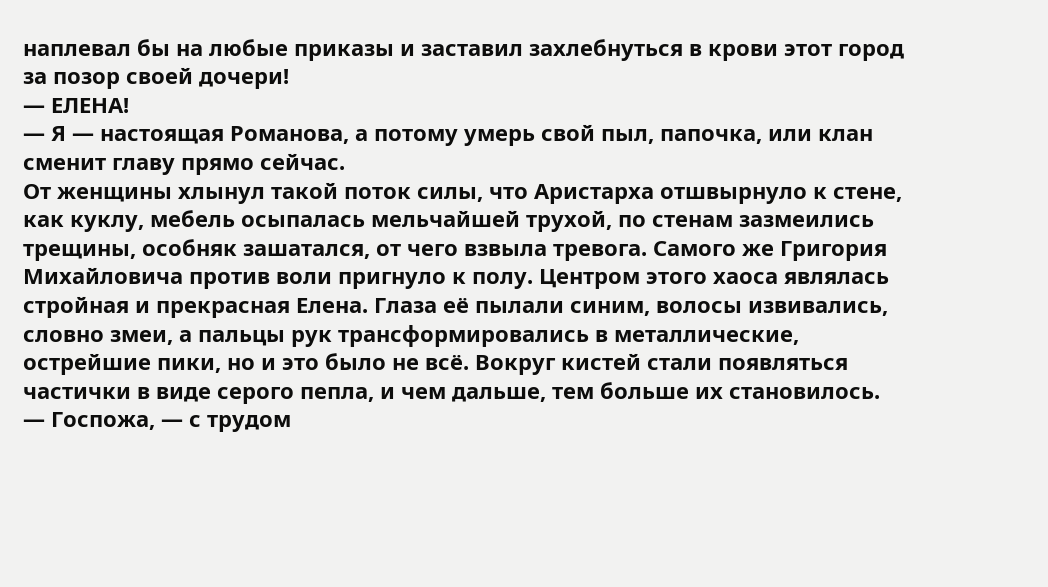наплевал бы на любые приказы и заставил захлебнуться в крови этот город за позор своей дочери!
— ЕЛЕНА!
— Я — настоящая Романова, а потому умерь свой пыл, папочка, или клан сменит главу прямо сейчас.
От женщины хлынул такой поток силы, что Аристарха отшвырнуло к стене, как куклу, мебель осыпалась мельчайшей трухой, по стенам зазмеились трещины, особняк зашатался, от чего взвыла тревога. Самого же Григория Михайловича против воли пригнуло к полу. Центром этого хаоса являлась стройная и прекрасная Елена. Глаза её пылали синим, волосы извивались, словно змеи, а пальцы рук трансформировались в металлические, острейшие пики, но и это было не всё. Вокруг кистей стали появляться частички в виде серого пепла, и чем дальше, тем больше их становилось.
— Госпожа, — с трудом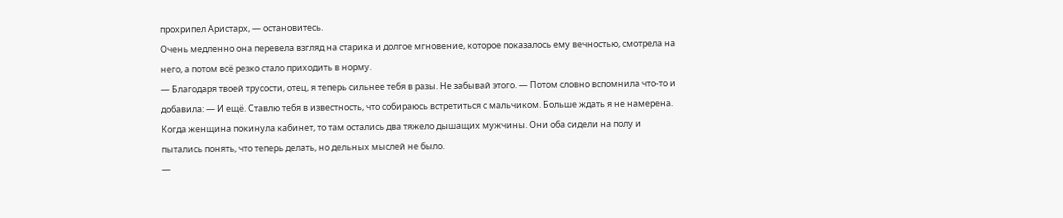прохрипел Аристарх, — остановитесь.
Очень медленно она перевела взгляд на старика и долгое мгновение, которое показалось ему вечностью, смотрела на него, а потом всё резко стало приходить в норму.
— Благодаря твоей трусости, отец, я теперь сильнее тебя в разы. Не забывай этого. — Потом словно вспомнила что-то и добавила: — И ещё. Ставлю тебя в известность, что собираюсь встретиться с мальчиком. Больше ждать я не намерена.
Когда женщина покинула кабинет, то там остались два тяжело дышащих мужчины. Они оба сидели на полу и пытались понять, что теперь делать, но дельных мыслей не было.
—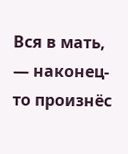Вся в мать, — наконец-то произнёс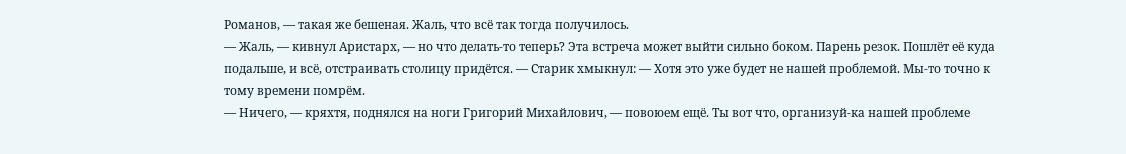Романов, — такая же бешеная. Жаль, что всё так тогда получилось.
— Жаль, — кивнул Аристарх, — но что делать-то теперь? Эта встреча может выйти сильно боком. Парень резок. Пошлёт её куда подальше, и всё, отстраивать столицу придётся. — Старик хмыкнул: — Хотя это уже будет не нашей проблемой. Мы-то точно к тому времени помрём.
— Ничего, — кряхтя, поднялся на ноги Григорий Михайлович, — повоюем ещё. Ты вот что, организуй-ка нашей проблеме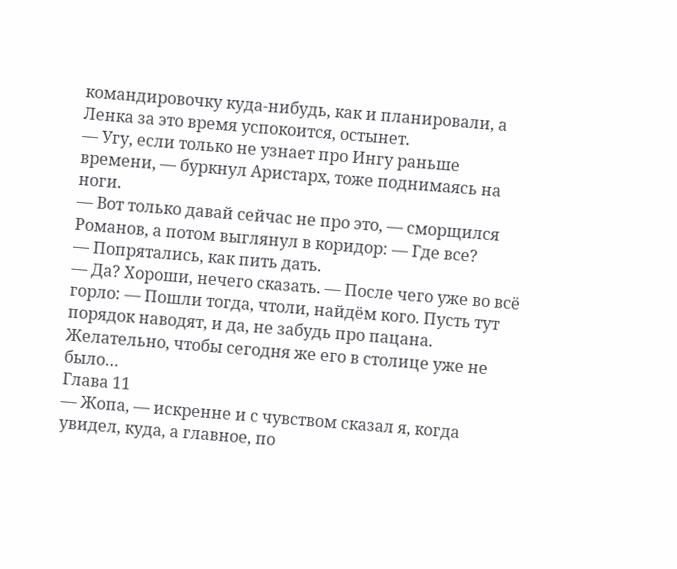командировочку куда-нибудь, как и планировали, а Ленка за это время успокоится, остынет.
— Угу, если только не узнает про Ингу раньше времени, — буркнул Аристарх, тоже поднимаясь на ноги.
— Вот только давай сейчас не про это, — сморщился Романов, а потом выглянул в коридор: — Где все?
— Попрятались, как пить дать.
— Да? Хороши, нечего сказать. — После чего уже во всё горло: — Пошли тогда, чтоли, найдём кого. Пусть тут порядок наводят, и да, не забудь про пацана. Желательно, чтобы сегодня же его в столице уже не было…
Глава 11
— Жопа, — искренне и с чувством сказал я, когда увидел, куда, а главное, по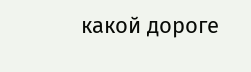какой дороге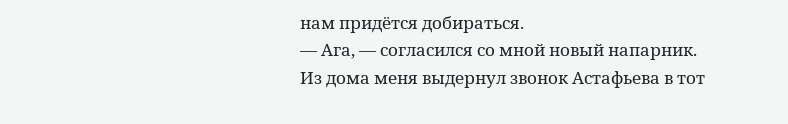нам придётся добираться.
— Ага, — согласился со мной новый напарник.
Из дома меня выдернул звонок Астафьева в тот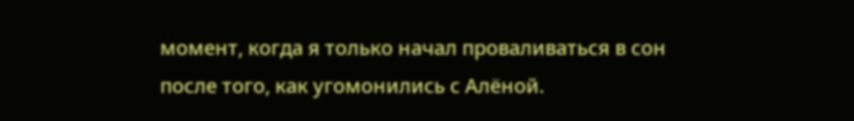момент, когда я только начал проваливаться в сон после того, как угомонились с Алёной.